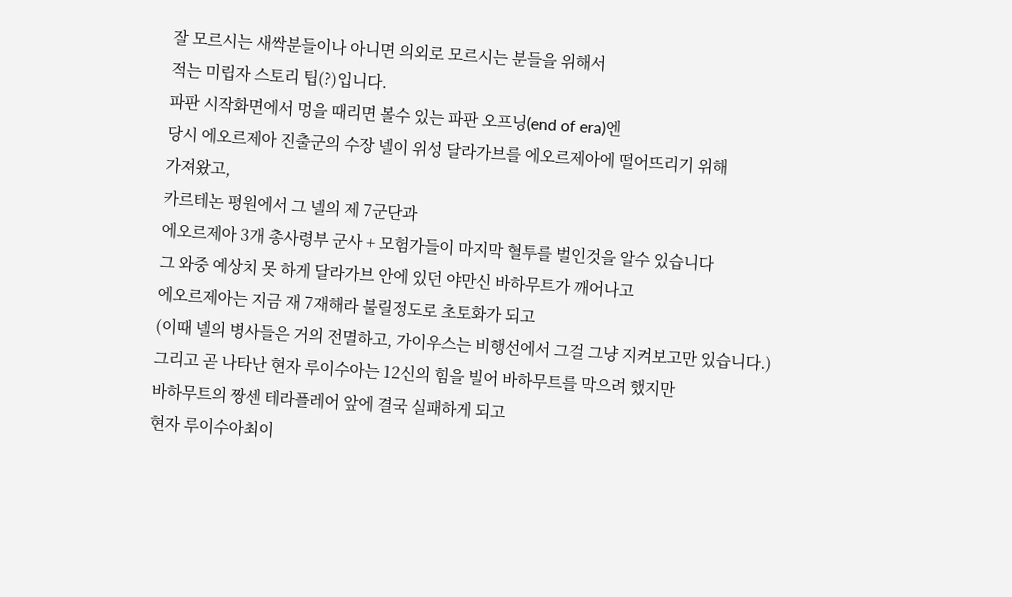잘 모르시는 새싹분들이나 아니면 의외로 모르시는 분들을 위해서
적는 미립자 스토리 팁(?)입니다.
파판 시작화면에서 멍을 때리면 볼수 있는 파판 오프닝(end of era)엔
당시 에오르제아 진출군의 수장 넬이 위성 달라가브를 에오르제아에 떨어뜨리기 위해
가져왔고,
카르테논 평원에서 그 넬의 제 7군단과
에오르제아 3개 총사령부 군사 + 모험가들이 마지막 혈투를 벌인것을 알수 있습니다
그 와중 예상치 못 하게 달라가브 안에 있던 야만신 바하무트가 깨어나고
에오르제아는 지금 재 7재해라 불릴정도로 초토화가 되고
(이때 넬의 병사들은 거의 전멸하고, 가이우스는 비행선에서 그걸 그냥 지켜보고만 있습니다.)
그리고 곧 나타난 현자 루이수아는 12신의 힘을 빌어 바하무트를 막으려 했지만
바하무트의 짱센 테라플레어 앞에 결국 실패하게 되고
현자 루이수아최이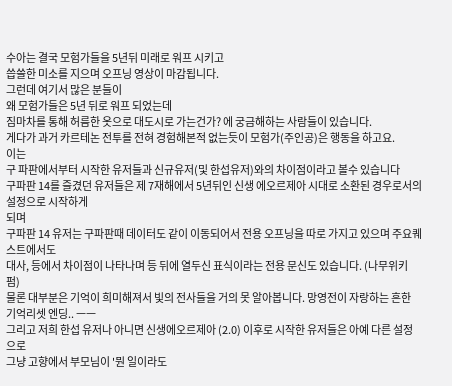수아는 결국 모험가들을 5년뒤 미래로 워프 시키고
씁쓸한 미소를 지으며 오프닝 영상이 마감됩니다.
그런데 여기서 많은 분들이
왜 모험가들은 5년 뒤로 워프 되었는데
짐마차를 통해 허름한 옷으로 대도시로 가는건가? 에 궁금해하는 사람들이 있습니다.
게다가 과거 카르테논 전투를 전혀 경험해본적 없는듯이 모험가(주인공)은 행동을 하고요.
이는
구 파판에서부터 시작한 유저들과 신규유저(및 한섭유저)와의 차이점이라고 볼수 있습니다
구파판 14를 즐겼던 유저들은 제 7재해에서 5년뒤인 신생 에오르제아 시대로 소환된 경우로서의 설정으로 시작하게
되며
구파판 14 유저는 구파판때 데이터도 같이 이동되어서 전용 오프닝을 따로 가지고 있으며 주요퀘스트에서도
대사, 등에서 차이점이 나타나며 등 뒤에 열두신 표식이라는 전용 문신도 있습니다. (나무위키 펌)
물론 대부분은 기억이 희미해져서 빛의 전사들을 거의 못 알아봅니다. 망영전이 자랑하는 흔한 기억리셋 엔딩.. ㅡㅡ
그리고 저희 한섭 유저나 아니면 신생에오르제아 (2.0) 이후로 시작한 유저들은 아예 다른 설정으로
그냥 고향에서 부모님이 '뭔 일이라도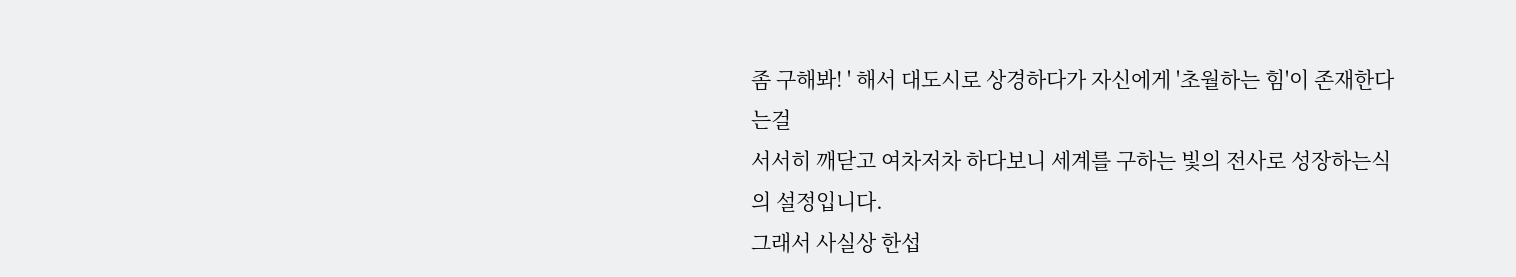좀 구해봐! ' 해서 대도시로 상경하다가 자신에게 '초월하는 힘'이 존재한다는걸
서서히 깨닫고 여차저차 하다보니 세계를 구하는 빛의 전사로 성장하는식의 설정입니다.
그래서 사실상 한섭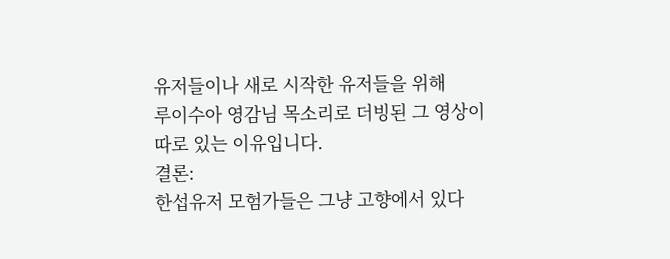유저들이나 새로 시작한 유저들을 위해
루이수아 영감님 목소리로 더빙된 그 영상이 따로 있는 이유입니다.
결론:
한섭유저 모험가들은 그냥 고향에서 있다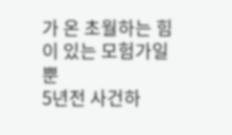가 온 초월하는 힘이 있는 모험가일뿐
5년전 사건하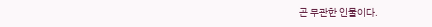곤 무관한 인물이다.